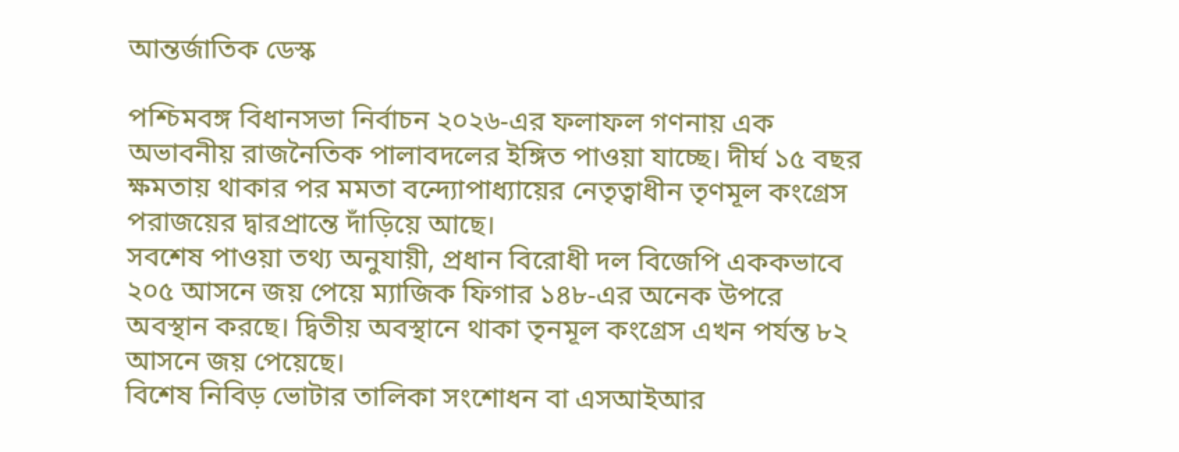আন্তর্জাতিক ডেস্ক

পশ্চিমবঙ্গ বিধানসভা নির্বাচন ২০২৬-এর ফলাফল গণনায় এক অভাবনীয় রাজনৈতিক পালাবদলের ইঙ্গিত পাওয়া যাচ্ছে। দীর্ঘ ১৫ বছর ক্ষমতায় থাকার পর মমতা বন্দ্যোপাধ্যায়ের নেতৃত্বাধীন তৃণমূল কংগ্রেস পরাজয়ের দ্বারপ্রান্তে দাঁড়িয়ে আছে।
সবশেষ পাওয়া তথ্য অনুযায়ী, প্রধান বিরোধী দল বিজেপি এককভাবে ২০৫ আসনে জয় পেয়ে ম্যাজিক ফিগার ১৪৮-এর অনেক উপরে অবস্থান করছে। দ্বিতীয় অবস্থানে থাকা তৃনমূল কংগ্রেস এখন পর্যন্ত ৮২ আসনে জয় পেয়েছে।
বিশেষ নিবিড় ভোটার তালিকা সংশোধন বা এসআইআর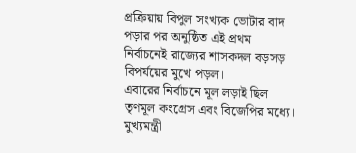প্রক্রিয়ায় বিপুল সংখ্যক ভোটার বাদ পড়ার পর অনুষ্ঠিত এই প্রথম নির্বাচনেই রাজ্যের শাসকদল বড়সড় বিপর্যয়ের মুখে পড়ল।
এবারের নির্বাচনে মূল লড়াই ছিল তৃণমূল কংগ্রেস এবং বিজেপির মধ্যে। মুখ্যমন্ত্রী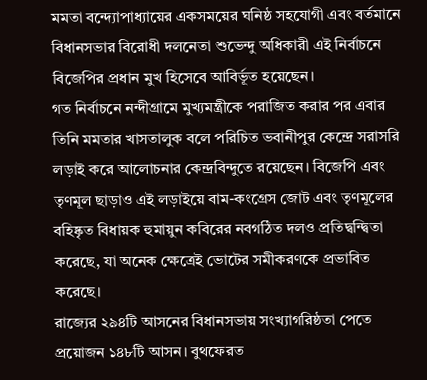মমতা বন্দ্যোপাধ্যায়ের একসময়ের ঘনিষ্ঠ সহযোগী এবং বর্তমানে বিধানসভার বিরোধী দলনেতা শুভেন্দু অধিকারী এই নির্বাচনে বিজেপির প্রধান মুখ হিসেবে আবির্ভূত হয়েছেন।
গত নির্বাচনে নন্দীগ্রামে মুখ্যমন্ত্রীকে পরাজিত করার পর এবার তিনি মমতার খাসতালুক বলে পরিচিত ভবানীপুর কেন্দ্রে সরাসরি লড়াই করে আলোচনার কেন্দ্রবিন্দুতে রয়েছেন। বিজেপি এবং তৃণমূল ছাড়াও এই লড়াইয়ে বাম-কংগ্রেস জোট এবং তৃণমূলের বহিষ্কৃত বিধায়ক হুমায়ুন কবিরের নবগঠিত দলও প্রতিদ্বন্দ্বিতা করেছে, যা অনেক ক্ষেত্রেই ভোটের সমীকরণকে প্রভাবিত করেছে।
রাজ্যের ২৯৪টি আসনের বিধানসভায় সংখ্যাগরিষ্ঠতা পেতে প্রয়োজন ১৪৮টি আসন। বুথফেরত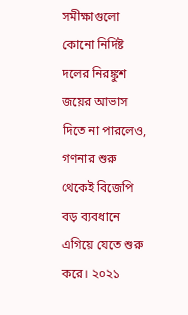সমীক্ষাগুলো কোনো নির্দিষ্ট দলের নিরঙ্কুশ জয়ের আভাস দিতে না পারলেও, গণনার শুরু থেকেই বিজেপি বড় ব্যবধানে এগিয়ে যেতে শুরু করে। ২০২১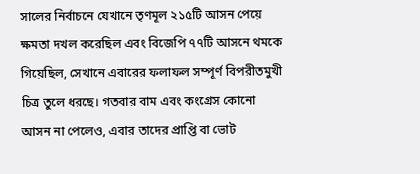সালের নির্বাচনে যেখানে তৃণমূল ২১৫টি আসন পেয়ে ক্ষমতা দখল করেছিল এবং বিজেপি ৭৭টি আসনে থমকে গিয়েছিল, সেখানে এবারের ফলাফল সম্পূর্ণ বিপরীতমুখী চিত্র তুলে ধরছে। গতবার বাম এবং কংগ্রেস কোনো আসন না পেলেও, এবার তাদের প্রাপ্তি বা ভোট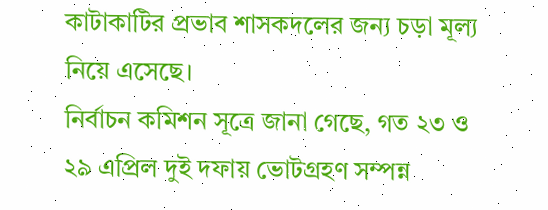কাটাকাটির প্রভাব শাসকদলের জন্য চড়া মূল্য নিয়ে এসেছে।
নির্বাচন কমিশন সূত্রে জানা গেছে, গত ২৩ ও ২৯ এপ্রিল দুই দফায় ভোটগ্রহণ সম্পন্ন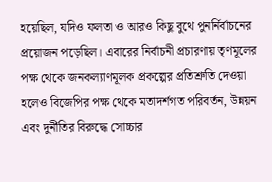হয়েছিল, যদিও ফলতা ও আরও কিছু বুথে পুনর্নির্বাচনের প্রয়োজন পড়েছিল। এবারের নির্বাচনী প্রচারণায় তৃণমূলের পক্ষ থেকে জনকল্যাণমূলক প্রকল্পের প্রতিশ্রুতি দেওয়া হলেও বিজেপির পক্ষ থেকে মতাদর্শগত পরিবর্তন, উন্নয়ন এবং দুর্নীতির বিরুদ্ধে সোচ্চার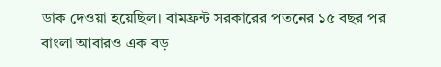ডাক দেওয়া হয়েছিল। বামফ্রন্ট সরকারের পতনের ১৫ বছর পর বাংলা আবারও এক বড়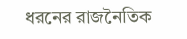ধরনের রাজনৈতিক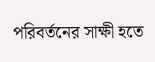পরিবর্তনের সাক্ষী হতে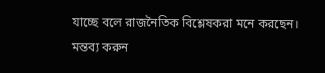যাচ্ছে বলে রাজনৈতিক বিশ্লেষকরা মনে করছেন।
মন্তব্য করুন